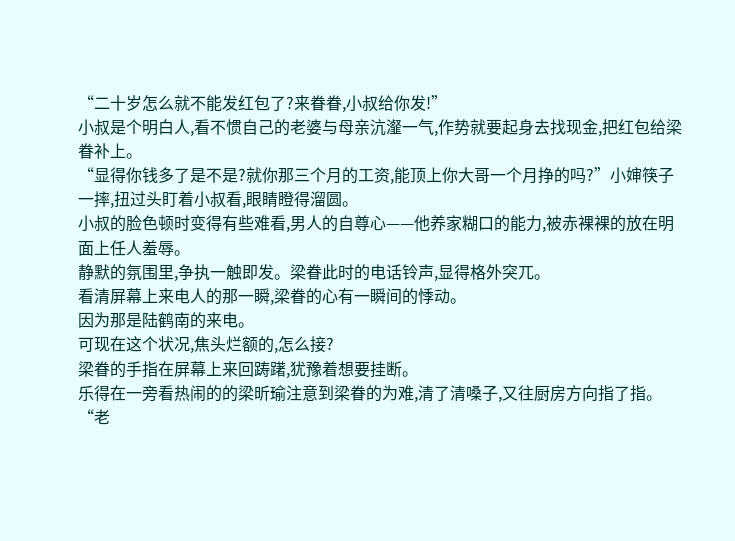“二十岁怎么就不能发红包了?来眷眷,小叔给你发!”
小叔是个明白人,看不惯自己的老婆与母亲沆瀣一气,作势就要起身去找现金,把红包给梁眷补上。
“显得你钱多了是不是?就你那三个月的工资,能顶上你大哥一个月挣的吗?”小婶筷子一摔,扭过头盯着小叔看,眼睛瞪得溜圆。
小叔的脸色顿时变得有些难看,男人的自尊心——他养家糊口的能力,被赤裸裸的放在明面上任人羞辱。
静默的氛围里,争执一触即发。梁眷此时的电话铃声,显得格外突兀。
看清屏幕上来电人的那一瞬,梁眷的心有一瞬间的悸动。
因为那是陆鹤南的来电。
可现在这个状况,焦头烂额的,怎么接?
梁眷的手指在屏幕上来回踌躇,犹豫着想要挂断。
乐得在一旁看热闹的的梁昕瑜注意到梁眷的为难,清了清嗓子,又往厨房方向指了指。
“老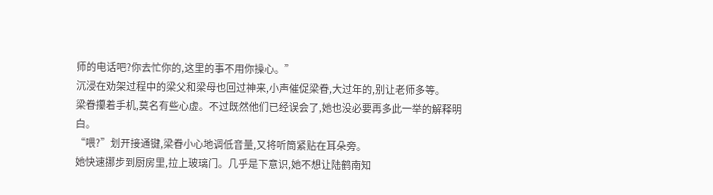师的电话吧?你去忙你的,这里的事不用你操心。”
沉浸在劝架过程中的梁父和梁母也回过神来,小声催促梁眷,大过年的,别让老师多等。
梁眷攥着手机,莫名有些心虚。不过既然他们已经误会了,她也没必要再多此一举的解释明白。
“喂?”划开接通键,梁眷小心地调低音量,又将听筒紧贴在耳朵旁。
她快速挪步到厨房里,拉上玻璃门。几乎是下意识,她不想让陆鹤南知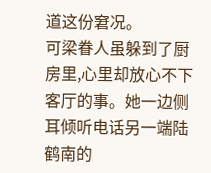道这份窘况。
可梁眷人虽躲到了厨房里,心里却放心不下客厅的事。她一边侧耳倾听电话另一端陆鹤南的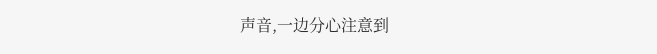声音,一边分心注意到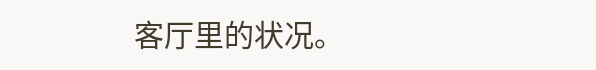客厅里的状况。